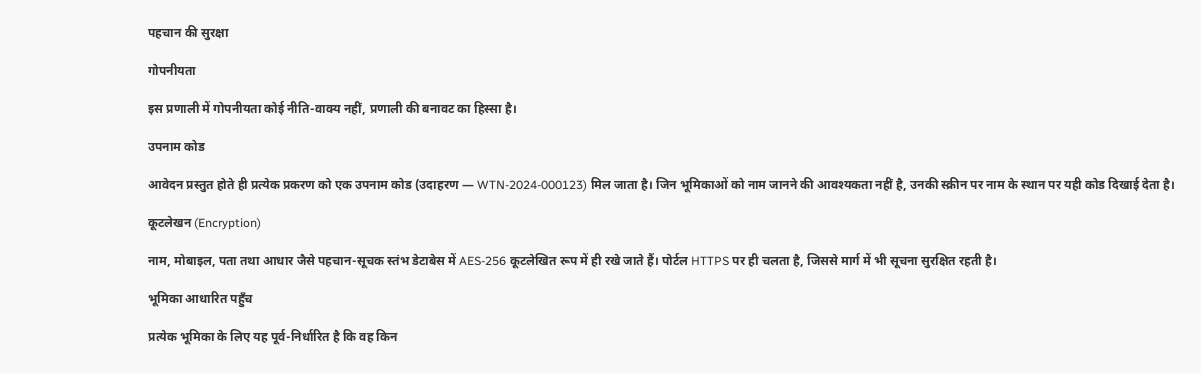पहचान की सुरक्षा

गोपनीयता

इस प्रणाली में गोपनीयता कोई नीति-वाक्य नहीं, प्रणाली की बनावट का हिस्सा है।

उपनाम कोड

आवेदन प्रस्तुत होते ही प्रत्येक प्रकरण को एक उपनाम कोड (उदाहरण — WTN-2024-000123) मिल जाता है। जिन भूमिकाओं को नाम जानने की आवश्यकता नहीं है, उनकी स्क्रीन पर नाम के स्थान पर यही कोड दिखाई देता है।

कूटलेखन (Encryption)

नाम, मोबाइल, पता तथा आधार जैसे पहचान-सूचक स्तंभ डेटाबेस में AES-256 कूटलेखित रूप में ही रखे जाते हैं। पोर्टल HTTPS पर ही चलता है, जिससे मार्ग में भी सूचना सुरक्षित रहती है।

भूमिका आधारित पहुँच

प्रत्येक भूमिका के लिए यह पूर्व-निर्धारित है कि वह किन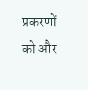प्रकरणों को और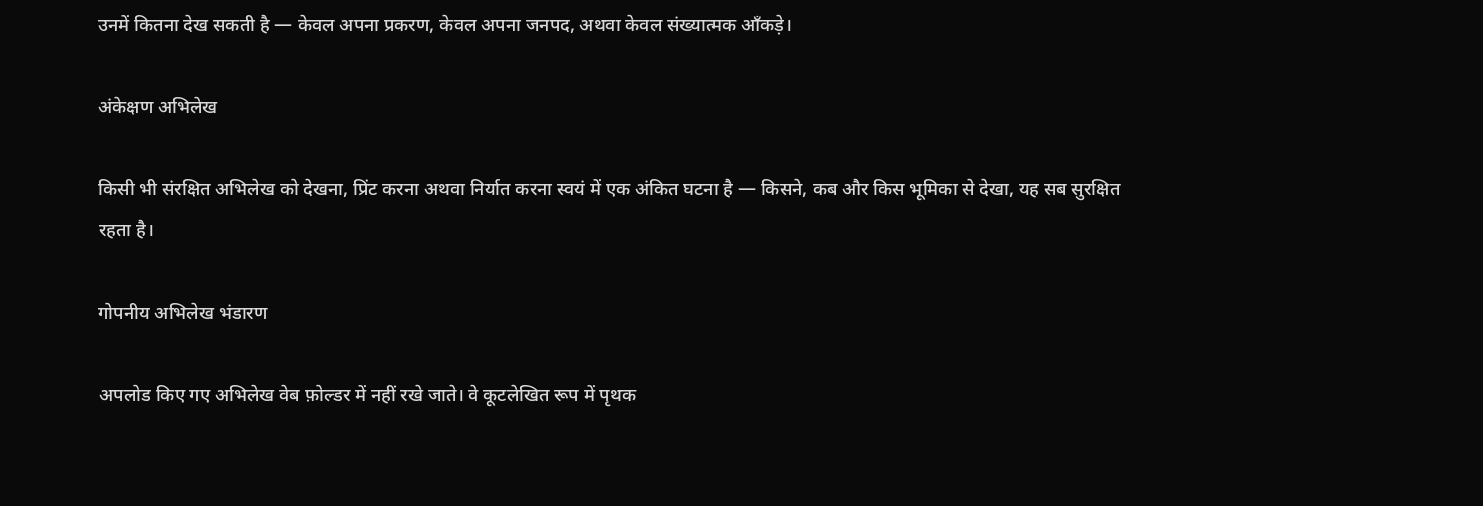उनमें कितना देख सकती है — केवल अपना प्रकरण, केवल अपना जनपद, अथवा केवल संख्यात्मक आँकड़े।

अंकेक्षण अभिलेख

किसी भी संरक्षित अभिलेख को देखना, प्रिंट करना अथवा निर्यात करना स्वयं में एक अंकित घटना है — किसने, कब और किस भूमिका से देखा, यह सब सुरक्षित रहता है।

गोपनीय अभिलेख भंडारण

अपलोड किए गए अभिलेख वेब फ़ोल्डर में नहीं रखे जाते। वे कूटलेखित रूप में पृथक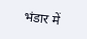भंडार में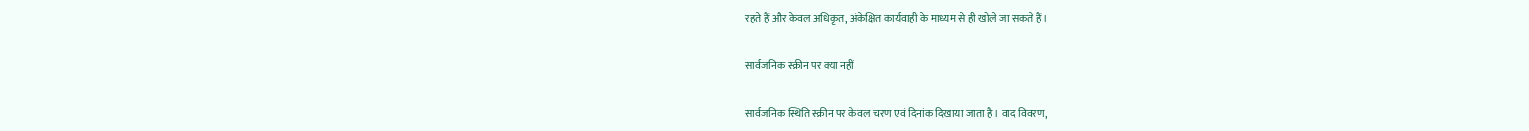रहते हैं और केवल अधिकृत, अंकेक्षित कार्यवाही के माध्यम से ही खोले जा सकते हैं।

सार्वजनिक स्क्रीन पर क्या नहीं

सार्वजनिक स्थिति स्क्रीन पर केवल चरण एवं दिनांक दिखाया जाता है। वाद विवरण,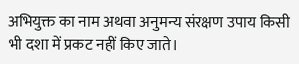अभियुक्त का नाम अथवा अनुमन्य संरक्षण उपाय किसी भी दशा में प्रकट नहीं किए जाते।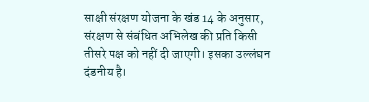साक्षी संरक्षण योजना के खंड 14 के अनुसार, संरक्षण से संबंधित अभिलेख की प्रति किसी तीसरे पक्ष को नहीं दी जाएगी। इसका उल्लंघन दंडनीय है।